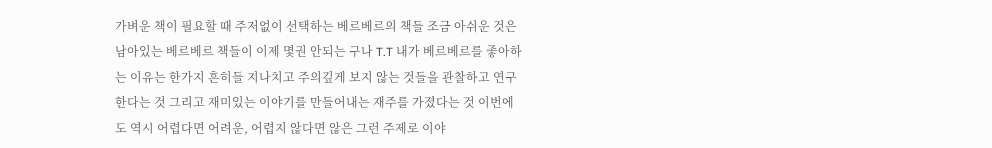가벼운 책이 필요할 때 주저없이 선택하는 베르베르의 책들 조금 아쉬운 것은 남아있는 베르베르 책들이 이제 몇권 안되는 구나 T.T 내가 베르베르를 좋아하는 이유는 한가지 흔히들 지나치고 주의깊게 보지 않는 것들을 관찰하고 연구한다는 것 그리고 재미있는 이야기를 만들어내는 재주를 가졌다는 것 이번에도 역시 어렵다면 어려운, 어렵지 않다면 않은 그런 주제로 이야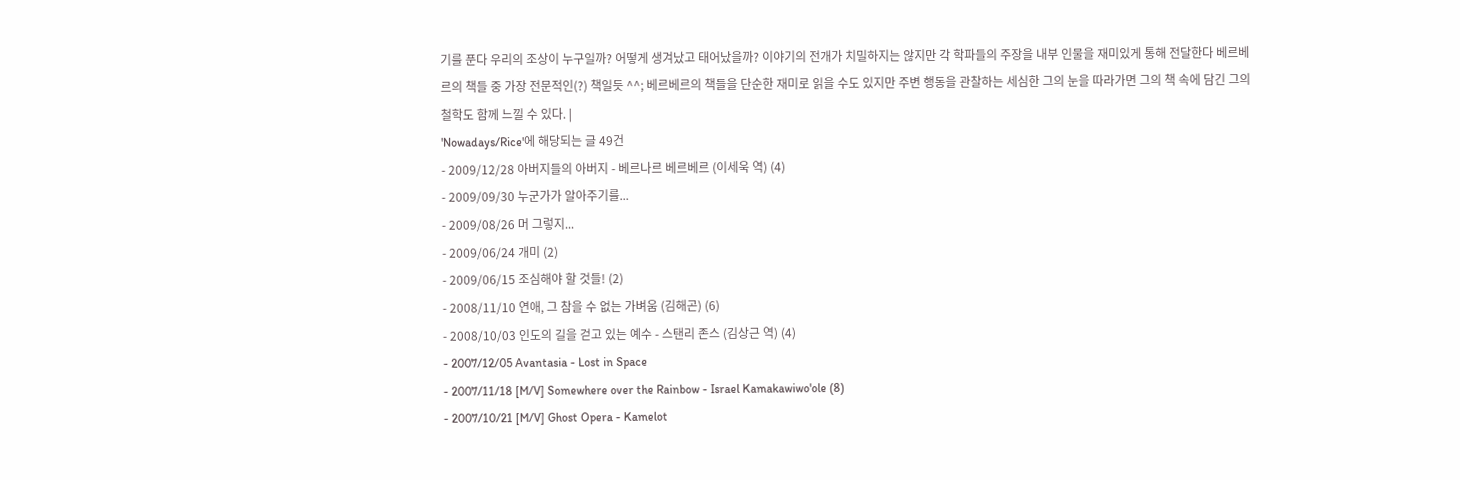기를 푼다 우리의 조상이 누구일까? 어떻게 생겨났고 태어났을까? 이야기의 전개가 치밀하지는 않지만 각 학파들의 주장을 내부 인물을 재미있게 통해 전달한다 베르베르의 책들 중 가장 전문적인(?) 책일듯 ^^; 베르베르의 책들을 단순한 재미로 읽을 수도 있지만 주변 행동을 관찰하는 세심한 그의 눈을 따라가면 그의 책 속에 담긴 그의 철학도 함께 느낄 수 있다. |
'Nowadays/Rice'에 해당되는 글 49건
- 2009/12/28 아버지들의 아버지 - 베르나르 베르베르 (이세욱 역) (4)
- 2009/09/30 누군가가 알아주기를...
- 2009/08/26 머 그렇지...
- 2009/06/24 개미 (2)
- 2009/06/15 조심해야 할 것들! (2)
- 2008/11/10 연애, 그 참을 수 없는 가벼움 (김해곤) (6)
- 2008/10/03 인도의 길을 걷고 있는 예수 - 스탠리 존스 (김상근 역) (4)
- 2007/12/05 Avantasia - Lost in Space
- 2007/11/18 [M/V] Somewhere over the Rainbow - Israel Kamakawiwo'ole (8)
- 2007/10/21 [M/V] Ghost Opera - Kamelot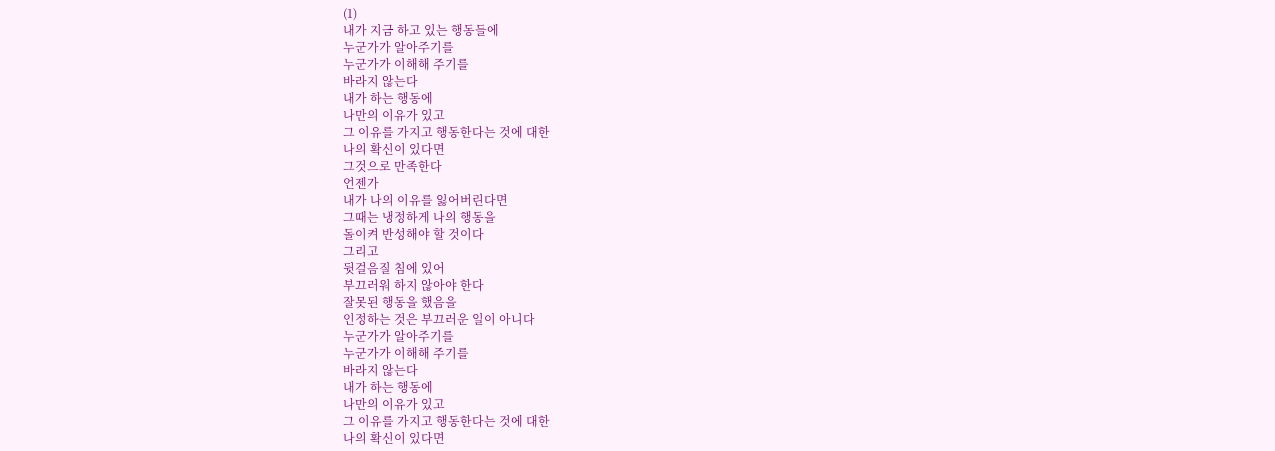(1)
내가 지금 하고 있는 행동들에
누군가가 알아주기를
누군가가 이해해 주기를
바라지 않는다
내가 하는 행동에
나만의 이유가 있고
그 이유를 가지고 행동한다는 것에 대한
나의 확신이 있다면
그것으로 만족한다
언젠가
내가 나의 이유를 잃어버린다면
그때는 냉정하게 나의 행동을
돌이켜 반성해야 할 것이다
그리고
뒷걸음질 침에 있어
부끄러워 하지 않아야 한다
잘못된 행동을 했음을
인정하는 것은 부끄러운 일이 아니다
누군가가 알아주기를
누군가가 이해해 주기를
바라지 않는다
내가 하는 행동에
나만의 이유가 있고
그 이유를 가지고 행동한다는 것에 대한
나의 확신이 있다면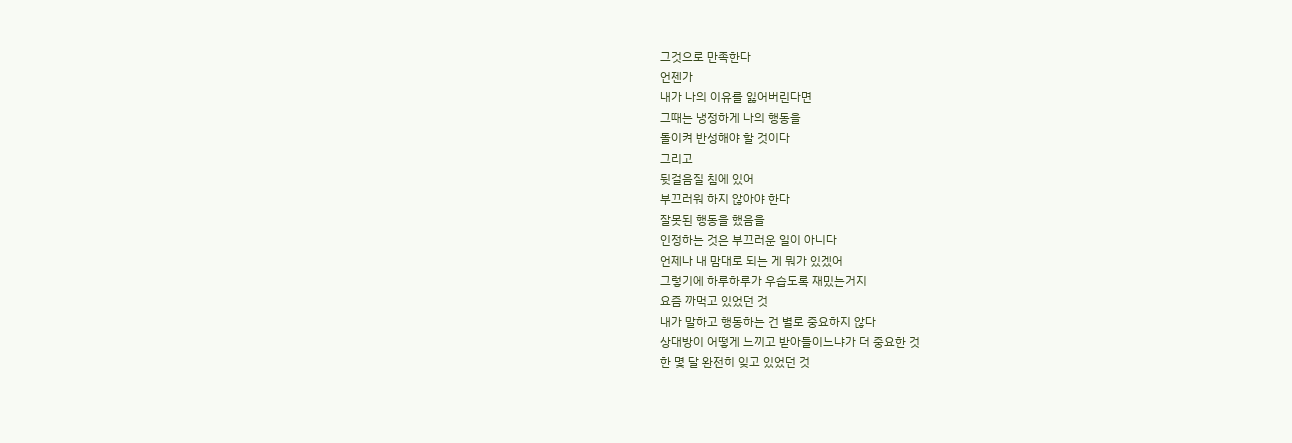그것으로 만족한다
언젠가
내가 나의 이유를 잃어버린다면
그때는 냉정하게 나의 행동을
돌이켜 반성해야 할 것이다
그리고
뒷걸음질 침에 있어
부끄러워 하지 않아야 한다
잘못된 행동을 했음을
인정하는 것은 부끄러운 일이 아니다
언제나 내 맘대로 되는 게 뭐가 있겠어
그렇기에 하루하루가 우습도록 재밌는거지
요즘 까먹고 있었던 것
내가 말하고 행동하는 건 별로 중요하지 않다
상대방이 어떻게 느끼고 받아들이느냐가 더 중요한 것
한 몇 달 완전히 잊고 있었던 것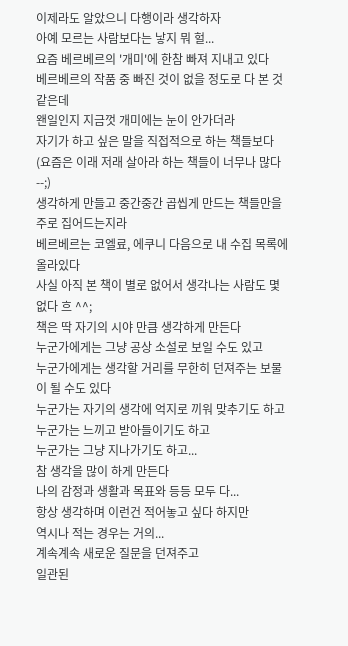이제라도 알았으니 다행이라 생각하자
아예 모르는 사람보다는 낳지 뭐 헐...
요즘 베르베르의 '개미'에 한참 빠져 지내고 있다
베르베르의 작품 중 빠진 것이 없을 정도로 다 본 것 같은데
왠일인지 지금껏 개미에는 눈이 안가더라
자기가 하고 싶은 말을 직접적으로 하는 책들보다
(요즘은 이래 저래 살아라 하는 책들이 너무나 많다 --;)
생각하게 만들고 중간중간 곱씹게 만드는 책들만을 주로 집어드는지라
베르베르는 코엘료, 에쿠니 다음으로 내 수집 목록에 올라있다
사실 아직 본 책이 별로 없어서 생각나는 사람도 몇 없다 흐 ^^;
책은 딱 자기의 시야 만큼 생각하게 만든다
누군가에게는 그냥 공상 소설로 보일 수도 있고
누군가에게는 생각할 거리를 무한히 던져주는 보물이 될 수도 있다
누군가는 자기의 생각에 억지로 끼워 맞추기도 하고
누군가는 느끼고 받아들이기도 하고
누군가는 그냥 지나가기도 하고...
참 생각을 많이 하게 만든다
나의 감정과 생활과 목표와 등등 모두 다...
항상 생각하며 이런건 적어놓고 싶다 하지만
역시나 적는 경우는 거의...
계속계속 새로운 질문을 던져주고
일관된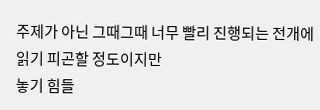주제가 아닌 그때그때 너무 빨리 진행되는 전개에
읽기 피곤할 정도이지만
놓기 힘들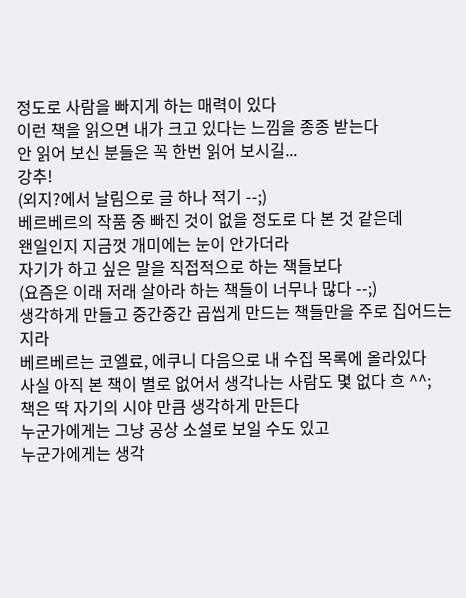정도로 사람을 빠지게 하는 매력이 있다
이런 책을 읽으면 내가 크고 있다는 느낌을 종종 받는다
안 읽어 보신 분들은 꼭 한번 읽어 보시길...
강추!
(외지?에서 날림으로 글 하나 적기 --;)
베르베르의 작품 중 빠진 것이 없을 정도로 다 본 것 같은데
왠일인지 지금껏 개미에는 눈이 안가더라
자기가 하고 싶은 말을 직접적으로 하는 책들보다
(요즘은 이래 저래 살아라 하는 책들이 너무나 많다 --;)
생각하게 만들고 중간중간 곱씹게 만드는 책들만을 주로 집어드는지라
베르베르는 코엘료, 에쿠니 다음으로 내 수집 목록에 올라있다
사실 아직 본 책이 별로 없어서 생각나는 사람도 몇 없다 흐 ^^;
책은 딱 자기의 시야 만큼 생각하게 만든다
누군가에게는 그냥 공상 소설로 보일 수도 있고
누군가에게는 생각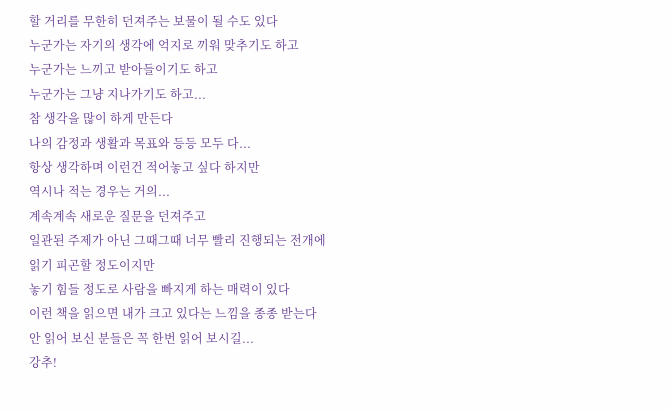할 거리를 무한히 던져주는 보물이 될 수도 있다
누군가는 자기의 생각에 억지로 끼워 맞추기도 하고
누군가는 느끼고 받아들이기도 하고
누군가는 그냥 지나가기도 하고...
참 생각을 많이 하게 만든다
나의 감정과 생활과 목표와 등등 모두 다...
항상 생각하며 이런건 적어놓고 싶다 하지만
역시나 적는 경우는 거의...
계속계속 새로운 질문을 던져주고
일관된 주제가 아닌 그때그때 너무 빨리 진행되는 전개에
읽기 피곤할 정도이지만
놓기 힘들 정도로 사람을 빠지게 하는 매력이 있다
이런 책을 읽으면 내가 크고 있다는 느낌을 종종 받는다
안 읽어 보신 분들은 꼭 한번 읽어 보시길...
강추!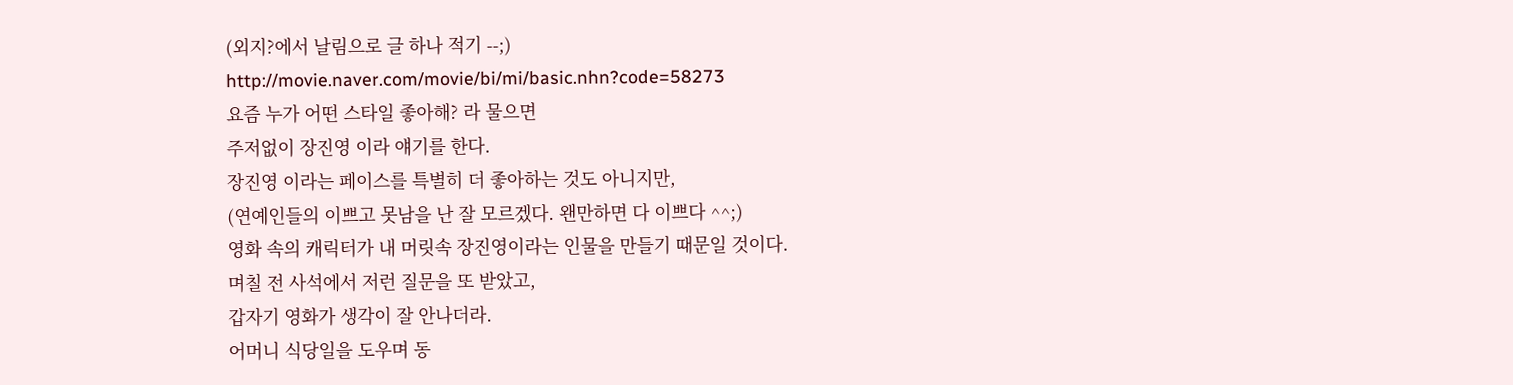(외지?에서 날림으로 글 하나 적기 --;)
http://movie.naver.com/movie/bi/mi/basic.nhn?code=58273
요즘 누가 어떤 스타일 좋아해? 라 물으면
주저없이 장진영 이라 얘기를 한다.
장진영 이라는 페이스를 특별히 더 좋아하는 것도 아니지만,
(연예인들의 이쁘고 못남을 난 잘 모르겠다. 왠만하면 다 이쁘다 ^^;)
영화 속의 캐릭터가 내 머릿속 장진영이라는 인물을 만들기 때문일 것이다.
며칠 전 사석에서 저런 질문을 또 받았고,
갑자기 영화가 생각이 잘 안나더라.
어머니 식당일을 도우며 동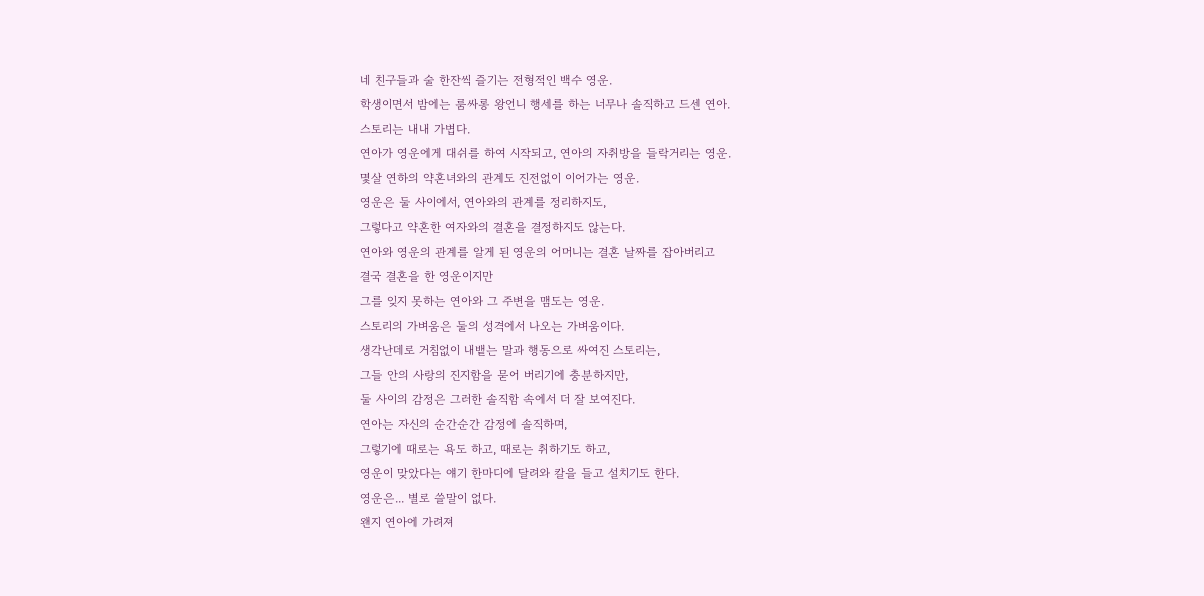네 친구들과 술 한잔씩 즐기는 전형적인 백수 영운.
학생이면서 밤에는 룸싸롱 왕언니 행세를 하는 너무나 솔직하고 드센 연아.
스토리는 내내 가볍다.
연아가 영운에게 대쉬를 하여 시작되고, 연아의 자취방을 들락거리는 영운.
몇살 연하의 약혼녀와의 관계도 진전없이 이어가는 영운.
영운은 둘 사이에서, 연아와의 관계를 정리하지도,
그렇다고 약혼한 여자와의 결혼을 결정하지도 않는다.
연아와 영운의 관계를 알게 된 영운의 어머니는 결혼 날짜를 잡아버리고
결국 결혼을 한 영운이지만
그를 잊지 못하는 연아와 그 주변을 맴도는 영운.
스토리의 가벼움은 둘의 성격에서 나오는 가벼움이다.
생각난데로 거침없이 내뱉는 말과 행동으로 싸여진 스토리는,
그들 안의 사랑의 진지함을 묻어 버리기에 충분하지만,
둘 사이의 감정은 그러한 솔직함 속에서 더 잘 보여진다.
연아는 자신의 순간순간 감정에 솔직하며,
그렇기에 때로는 욕도 하고, 때로는 취하기도 하고,
영운이 맞았다는 얘기 한마디에 달려와 칼을 들고 설치기도 한다.
영운은... 별로 쓸말이 없다.
왠지 연아에 가려져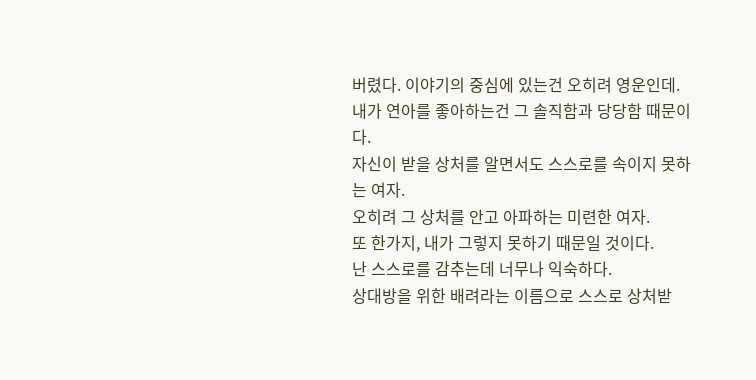버렸다. 이야기의 중심에 있는건 오히려 영운인데.
내가 연아를 좋아하는건 그 솔직함과 당당함 때문이다.
자신이 받을 상처를 알면서도 스스로를 속이지 못하는 여자.
오히려 그 상처를 안고 아파하는 미련한 여자.
또 한가지, 내가 그렇지 못하기 때문일 것이다.
난 스스로를 감추는데 너무나 익숙하다.
상대방을 위한 배려라는 이름으로 스스로 상처받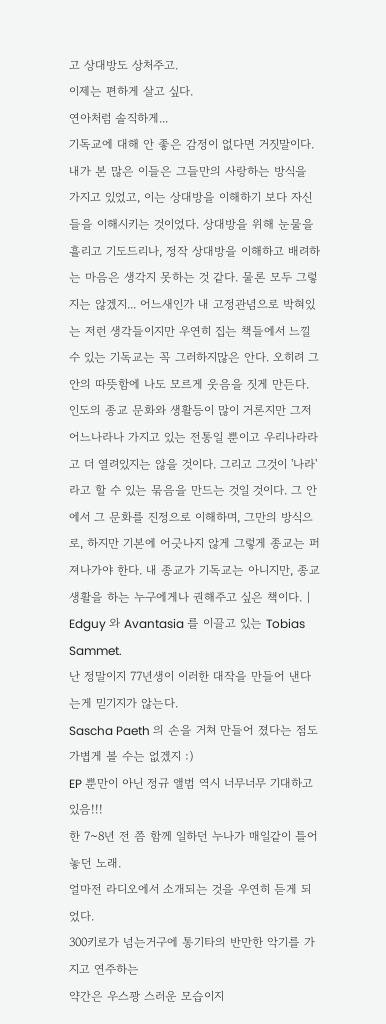고 상대방도 상처주고.
이제는 편하게 살고 싶다.
연아처럼 솔직하게...
기독교에 대해 안 좋은 감정이 없다면 거짓말이다. 내가 본 많은 이들은 그들만의 사랑하는 방식을 가지고 있었고, 이는 상대방을 이해하기 보다 자신들을 이해시키는 것이었다. 상대방을 위해 눈물을 흘리고 기도드리나, 정작 상대방을 이해하고 배려하는 마음은 생각지 못하는 것 같다. 물론 모두 그렇지는 않겠지... 어느새인가 내 고정관념으로 박혀있는 저런 생각들이지만 우연히 집는 책들에서 느낄수 있는 기독교는 꼭 그러하지많은 안다. 오히려 그 안의 따뜻함에 나도 모르게 웃음을 짓게 만든다. 인도의 종교 문화와 생활등이 많이 거론지만 그저 어느나라나 가지고 있는 전통일 뿐이고 우리나라라고 더 열려있지는 않을 것이다. 그리고 그것이 '나라'라고 할 수 있는 묶음을 만드는 것일 것이다. 그 안에서 그 문화를 진정으로 이해하며, 그만의 방식으로, 하지만 기본에 어긋나지 않게 그렇게 종교는 퍼져나가야 한다. 내 종교가 기독교는 아니지만, 종교 생활을 하는 누구에게나 권해주고 싶은 책이다. |
Edguy 와 Avantasia 를 이끌고 있는 Tobias Sammet.
난 정말이지 77년생이 이러한 대작을 만들어 낸다는게 믿기지가 않는다.
Sascha Paeth 의 손을 거쳐 만들어 졌다는 점도 가볍게 볼 수는 없겠지 :)
EP 뿐만이 아닌 정규 앨범 역시 너무너무 기대하고 있음!!!
한 7~8년 전 쯤 함께 일하던 누나가 매일같이 틀어놓던 노래.
얼마전 라디오에서 소개되는 것을 우연히 듣게 되었다.
300키로가 넘는거구에 통기타의 반만한 악기를 가지고 연주하는
약간은 우스꽝 스러운 모습이지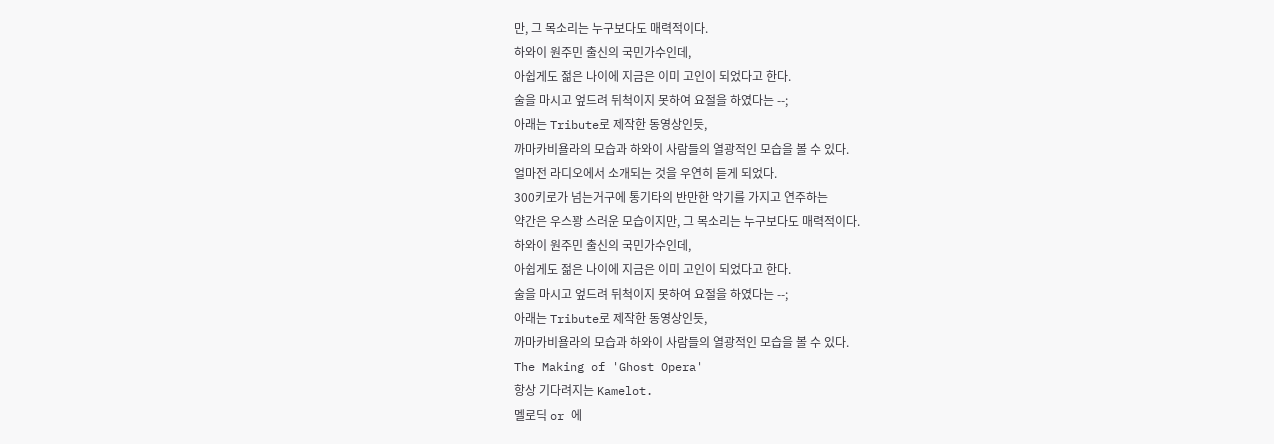만, 그 목소리는 누구보다도 매력적이다.
하와이 원주민 출신의 국민가수인데,
아쉽게도 젊은 나이에 지금은 이미 고인이 되었다고 한다.
술을 마시고 엎드려 뒤척이지 못하여 요절을 하였다는 --;
아래는 Tribute로 제작한 동영상인듯,
까마카비욜라의 모습과 하와이 사람들의 열광적인 모습을 볼 수 있다.
얼마전 라디오에서 소개되는 것을 우연히 듣게 되었다.
300키로가 넘는거구에 통기타의 반만한 악기를 가지고 연주하는
약간은 우스꽝 스러운 모습이지만, 그 목소리는 누구보다도 매력적이다.
하와이 원주민 출신의 국민가수인데,
아쉽게도 젊은 나이에 지금은 이미 고인이 되었다고 한다.
술을 마시고 엎드려 뒤척이지 못하여 요절을 하였다는 --;
아래는 Tribute로 제작한 동영상인듯,
까마카비욜라의 모습과 하와이 사람들의 열광적인 모습을 볼 수 있다.
The Making of 'Ghost Opera'
항상 기다려지는 Kamelot.
멜로딕 or 에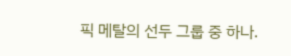픽 메탈의 선두 그룹 중 하나.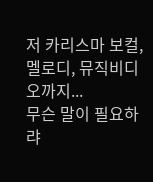저 카리스마 보컬, 멜로디, 뮤직비디오까지...
무슨 말이 필요하랴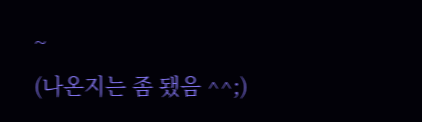~
(나온지는 좀 됐음 ^^;)